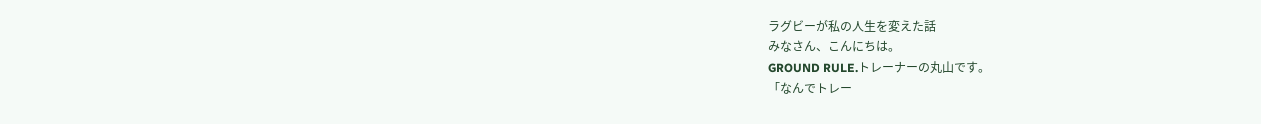ラグビーが私の人生を変えた話
みなさん、こんにちは。
GROUND RULE.トレーナーの丸山です。
「なんでトレー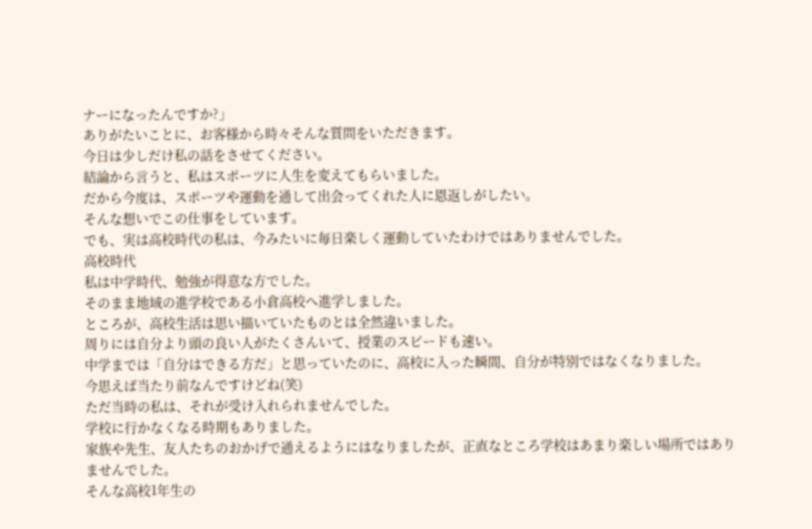ナーになったんですか?」
ありがたいことに、お客様から時々そんな質問をいただきます。
今日は少しだけ私の話をさせてください。
結論から言うと、私はスポーツに人生を変えてもらいました。
だから今度は、スポーツや運動を通して出会ってくれた人に恩返しがしたい。
そんな想いでこの仕事をしています。
でも、実は高校時代の私は、今みたいに毎日楽しく運動していたわけではありませんでした。
高校時代
私は中学時代、勉強が得意な方でした。
そのまま地域の進学校である小倉高校へ進学しました。
ところが、高校生活は思い描いていたものとは全然違いました。
周りには自分より頭の良い人がたくさんいて、授業のスピードも速い。
中学までは「自分はできる方だ」と思っていたのに、高校に入った瞬間、自分が特別ではなくなりました。
今思えば当たり前なんですけどね(笑)
ただ当時の私は、それが受け入れられませんでした。
学校に行かなくなる時期もありました。
家族や先生、友人たちのおかげで通えるようにはなりましたが、正直なところ学校はあまり楽しい場所ではありませんでした。
そんな高校1年生の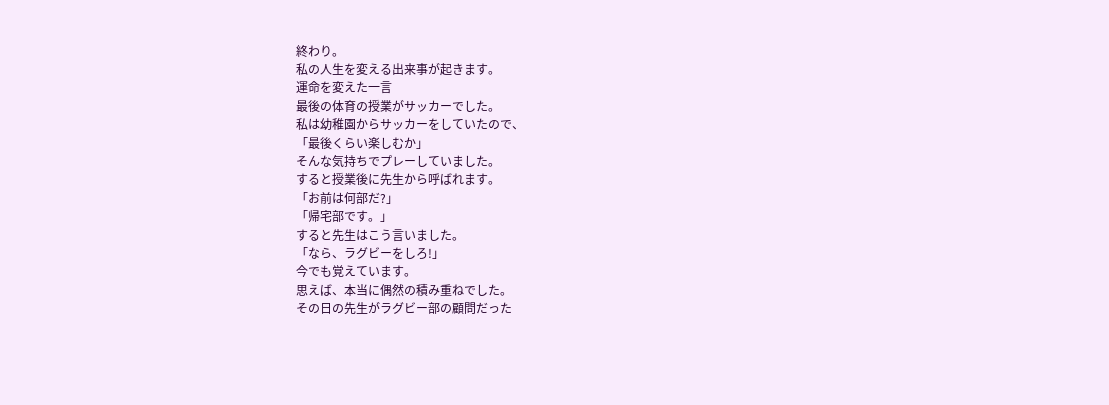終わり。
私の人生を変える出来事が起きます。
運命を変えた一言
最後の体育の授業がサッカーでした。
私は幼稚園からサッカーをしていたので、
「最後くらい楽しむか」
そんな気持ちでプレーしていました。
すると授業後に先生から呼ばれます。
「お前は何部だ?」
「帰宅部です。」
すると先生はこう言いました。
「なら、ラグビーをしろ!」
今でも覚えています。
思えば、本当に偶然の積み重ねでした。
その日の先生がラグビー部の顧問だった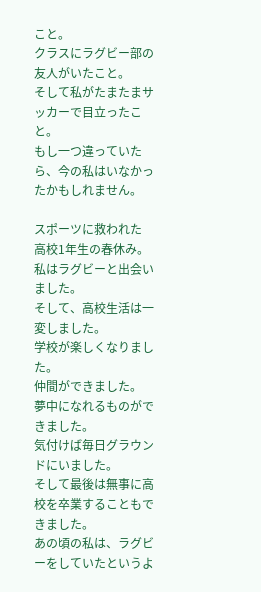こと。
クラスにラグビー部の友人がいたこと。
そして私がたまたまサッカーで目立ったこと。
もし一つ違っていたら、今の私はいなかったかもしれません。

スポーツに救われた
高校1年生の春休み。
私はラグビーと出会いました。
そして、高校生活は一変しました。
学校が楽しくなりました。
仲間ができました。
夢中になれるものができました。
気付けば毎日グラウンドにいました。
そして最後は無事に高校を卒業することもできました。
あの頃の私は、ラグビーをしていたというよ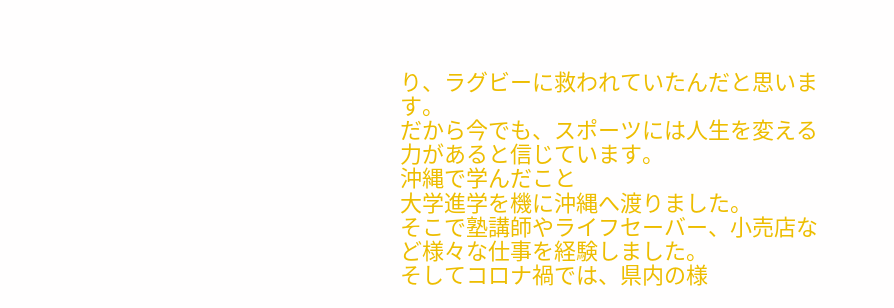り、ラグビーに救われていたんだと思います。
だから今でも、スポーツには人生を変える力があると信じています。
沖縄で学んだこと
大学進学を機に沖縄へ渡りました。
そこで塾講師やライフセーバー、小売店など様々な仕事を経験しました。
そしてコロナ禍では、県内の様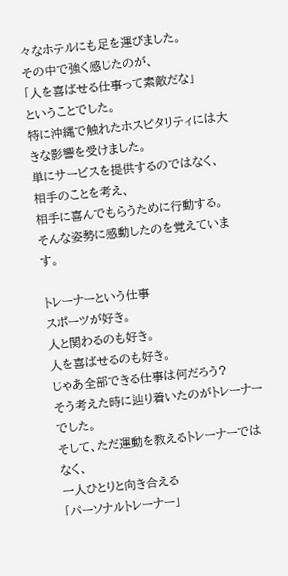々なホテルにも足を運びました。
その中で強く感じたのが、
「人を喜ばせる仕事って素敵だな」
ということでした。
特に沖縄で触れたホスピタリティには大きな影響を受けました。
単にサービスを提供するのではなく、
相手のことを考え、
相手に喜んでもらうために行動する。
そんな姿勢に感動したのを覚えています。

トレーナーという仕事
スポーツが好き。
人と関わるのも好き。
人を喜ばせるのも好き。
じゃあ全部できる仕事は何だろう?
そう考えた時に辿り着いたのがトレーナーでした。
そして、ただ運動を教えるトレーナーではなく、
一人ひとりと向き合える
「パーソナルトレーナー」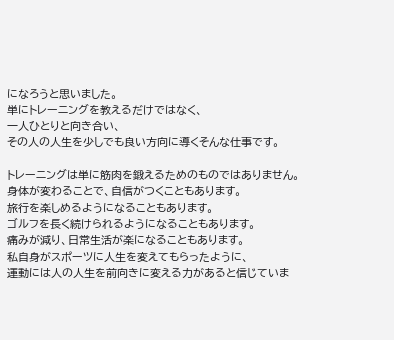になろうと思いました。
単にトレーニングを教えるだけではなく、
一人ひとりと向き合い、
その人の人生を少しでも良い方向に導くそんな仕事です。

トレーニングは単に筋肉を鍛えるためのものではありません。
身体が変わることで、自信がつくこともあります。
旅行を楽しめるようになることもあります。
ゴルフを長く続けられるようになることもあります。
痛みが減り、日常生活が楽になることもあります。
私自身がスポーツに人生を変えてもらったように、
運動には人の人生を前向きに変える力があると信じていま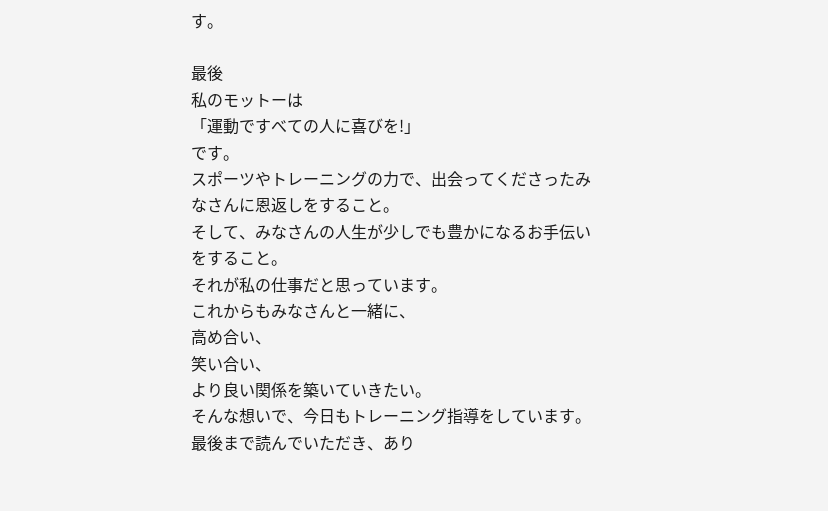す。

最後
私のモットーは
「運動ですべての人に喜びを!」
です。
スポーツやトレーニングの力で、出会ってくださったみなさんに恩返しをすること。
そして、みなさんの人生が少しでも豊かになるお手伝いをすること。
それが私の仕事だと思っています。
これからもみなさんと一緒に、
高め合い、
笑い合い、
より良い関係を築いていきたい。
そんな想いで、今日もトレーニング指導をしています。
最後まで読んでいただき、あり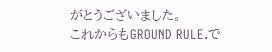がとうございました。
これからもGROUND RULE.で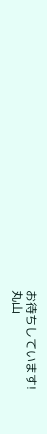お待ちしています!
丸山